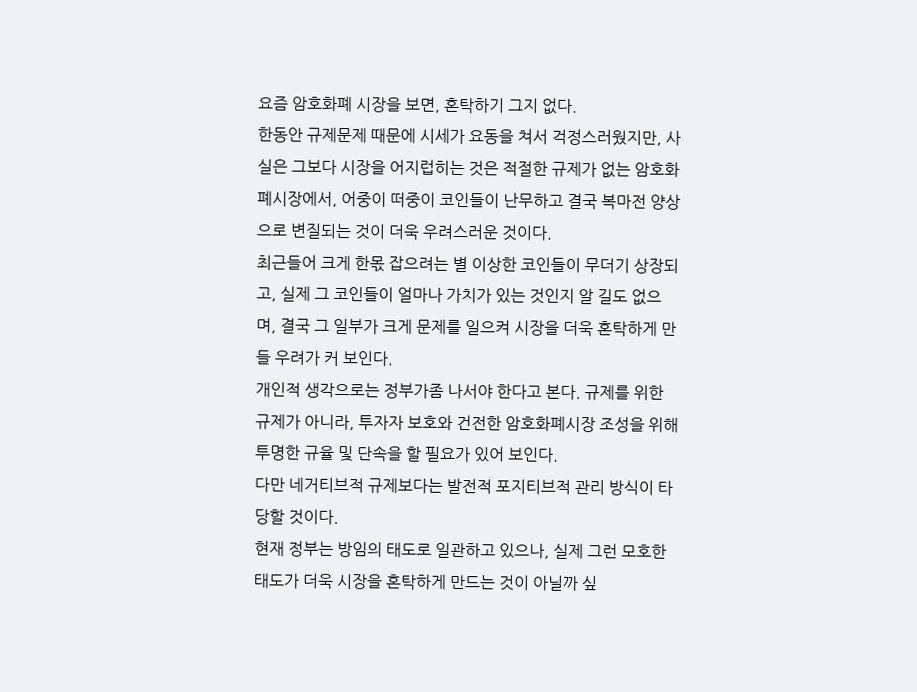요즘 암호화폐 시장을 보면, 혼탁하기 그지 없다.
한동안 규제문제 때문에 시세가 요동을 쳐서 걱정스러웠지만, 사실은 그보다 시장을 어지럽히는 것은 적절한 규제가 없는 암호화폐시장에서, 어중이 떠중이 코인들이 난무하고 결국 복마전 양상으로 변질되는 것이 더욱 우려스러운 것이다.
최근들어 크게 한몫 잡으려는 별 이상한 코인들이 무더기 상장되고, 실제 그 코인들이 얼마나 가치가 있는 것인지 알 길도 없으며, 결국 그 일부가 크게 문제를 일으켜 시장을 더욱 혼탁하게 만들 우려가 커 보인다.
개인적 생각으로는 정부가좀 나서야 한다고 본다. 규제를 위한 규제가 아니라, 투자자 보호와 건전한 암호화폐시장 조성을 위해 투명한 규율 및 단속을 할 필요가 있어 보인다.
다만 네거티브적 규제보다는 발전적 포지티브적 관리 방식이 타당할 것이다.
현재 정부는 방임의 태도로 일관하고 있으나, 실제 그런 모호한 태도가 더욱 시장을 혼탁하게 만드는 것이 아닐까 싶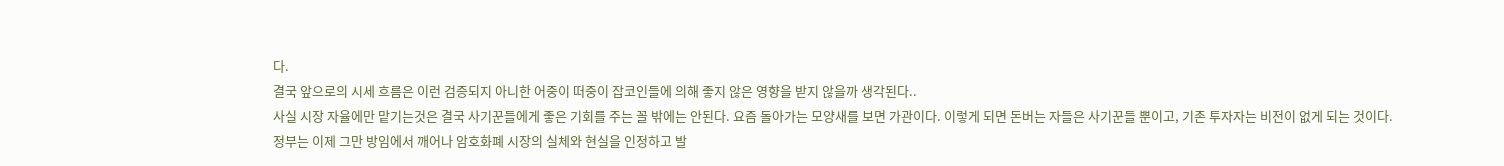다.
결국 앞으로의 시세 흐름은 이런 검증되지 아니한 어중이 떠중이 잡코인들에 의해 좋지 않은 영향을 받지 않을까 생각된다..
사실 시장 자율에만 맡기는것은 결국 사기꾼들에게 좋은 기회를 주는 꼴 밖에는 안된다. 요즘 돌아가는 모양새를 보면 가관이다. 이렇게 되면 돈버는 자들은 사기꾼들 뿐이고, 기존 투자자는 비전이 없게 되는 것이다.
정부는 이제 그만 방임에서 깨어나 암호화폐 시장의 실체와 현실을 인정하고 발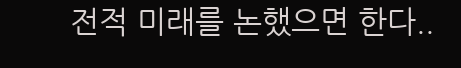전적 미래를 논했으면 한다..